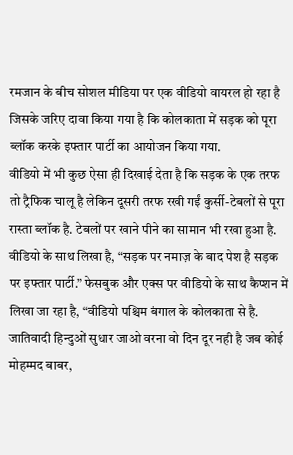रमजान के बीच सोशल मीडिया पर एक वीडियो वायरल हो रहा है जिसके जरिए दावा किया गया है कि कोलकाता में सड़क को पूरा ब्लॉक करके इफ्तार पार्टी का आयोजन किया गया.
वीडियो में भी कुछ ऐसा ही दिखाई देता है कि सड़क के एक तरफ तो ट्रैफिक चालू है लेकिन दूसरी तरफ रखी गईं कुर्सी-टेबलों से पूरा रास्ता ब्लॉक है. टेबलों पर खाने पीने का सामान भी रखा हुआ है.
वीडियो के साथ लिखा है, “सड़क पर नमाज़ के बाद पेश है सड़क पर इफ्तार पार्टी.” फेसबुक और एक्स पर वीडियो के साथ कैप्शन में लिखा जा रहा है, “वीडियो पश्चिम बंगाल के कोलकाता से है. जातिवादी हिन्दुओं सुधार जाओ वरना वो दिन दूर नही है जब कोई मोहम्मद बाबर,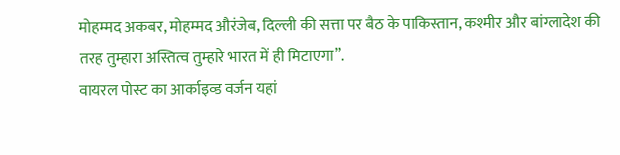मोहम्मद अकबर, मोहम्मद औरंजेब, दिल्ली की सत्ता पर बैठ के पाकिस्तान, कश्मीर और बांग्लादेश की तरह तुम्हारा अस्तित्व तुम्हारे भारत में ही मिटाएगा”.
वायरल पोस्ट का आर्काइव्ड वर्जन यहां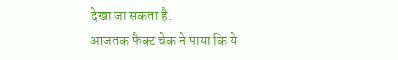देखा जा सकता है.
आजतक फैक्ट चेक ने पाया कि ये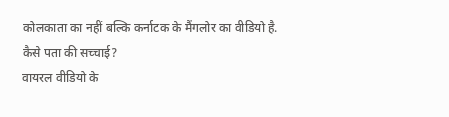कोलकाता का नहीं बल्कि कर्नाटक के मैंगलोर का वीडियो है.
कैसे पता की सच्चाई?
वायरल वीडियो के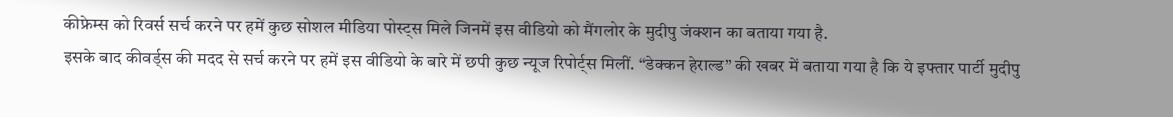कीफ्रेम्स को रिवर्स सर्च करने पर हमें कुछ सोशल मीडिया पोस्ट्स मिले जिनमें इस वीडियो को मैंगलोर के मुदीपु जंक्शन का बताया गया है.
इसके बाद कीवर्ड्स की मदद से सर्च करने पर हमें इस वीडियो के बारे में छपी कुछ न्यूज रिपोर्ट्स मिलीं. “डेक्कन हेराल्ड” की खबर में बताया गया है कि ये इफ्तार पार्टी मुदीपु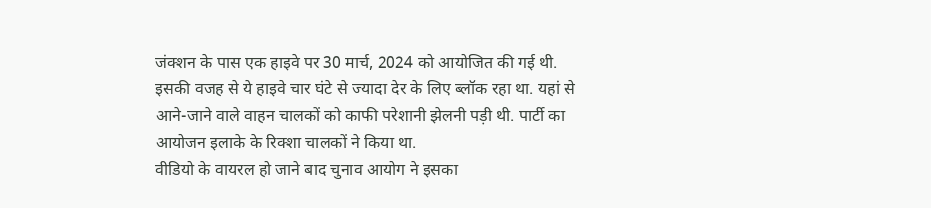जंक्शन के पास एक हाइवे पर 30 मार्च, 2024 को आयोजित की गई थी.
इसकी वजह से ये हाइवे चार घंटे से ज्यादा देर के लिए ब्लॉक रहा था. यहां से आने-जाने वाले वाहन चालकों को काफी परेशानी झेलनी पड़ी थी. पार्टी का आयोजन इलाके के रिक्शा चालकों ने किया था.
वीडियो के वायरल हो जाने बाद चुनाव आयोग ने इसका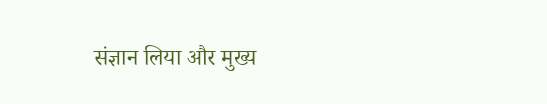संज्ञान लिया और मुख्य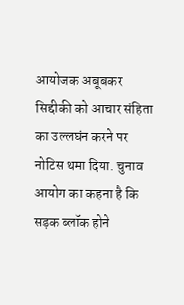आयोजक अबूबकर सिद्दीकी को आचार संहिता का उल्लघंन करने पर नोटिस थमा दिया. चुनाव आयोग का कहना है कि सड़क ब्लॉक होने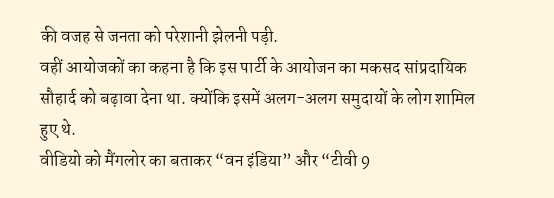की वजह से जनता को परेशानी झेलनी पड़ी.
वहीं आयोजकों का कहना है कि इस पार्टी के आयोजन का मकसद सांप्रदायिक सौहार्द को बढ़ावा देना था. क्योंकि इसमें अलग-अलग समुदायों के लोग शामिल हुए थे.
वीडियो को मैंगलोर का बताकर “वन इंडिया” और “टीवी 9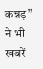कन्नड़” ने भी खबरें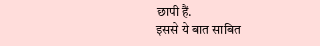छापी हैं.
इससे ये बात साबित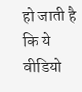हो जाती है कि ये वीडियो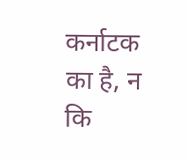कर्नाटक का है, न कि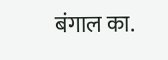बंगाल का.